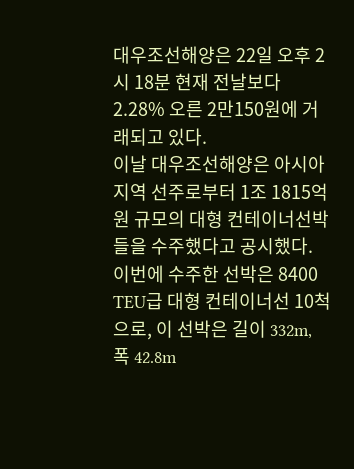대우조선해양은 22일 오후 2시 18분 현재 전날보다 2.28% 오른 2만150원에 거래되고 있다.
이날 대우조선해양은 아시아지역 선주로부터 1조 1815억원 규모의 대형 컨테이너선박들을 수주했다고 공시했다.
이번에 수주한 선박은 8400 TEU급 대형 컨테이너선 10척으로, 이 선박은 길이 332m, 폭 42.8m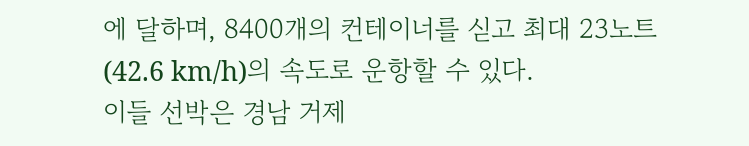에 달하며, 8400개의 컨테이너를 싣고 최대 23노트(42.6 km/h)의 속도로 운항할 수 있다.
이들 선박은 경남 거제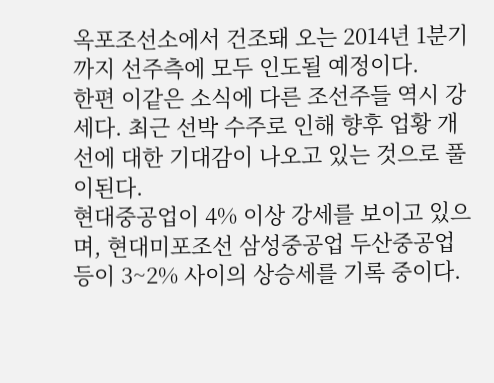옥포조선소에서 건조돼 오는 2014년 1분기까지 선주측에 모두 인도될 예정이다.
한편 이같은 소식에 다른 조선주들 역시 강세다. 최근 선박 수주로 인해 향후 업황 개선에 대한 기대감이 나오고 있는 것으로 풀이된다.
현대중공업이 4% 이상 강세를 보이고 있으며, 현대미포조선 삼성중공업 두산중공업 등이 3~2% 사이의 상승세를 기록 중이다.